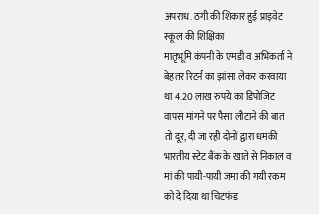अपराध. ठगी की शिकार हुई प्राइवेट स्कूल की शिक्षिका
मातृभूमि कंपनी के एमडी व अभिकर्ता ने बेहतर रिटर्न का झांसा लेकर करवाया था 4.20 लाख रुपये का डिपोजिट
वापस मांगने पर पैसा लौटाने की बात तो दूर, दी जा रही दोनों द्वारा धमकी
भारतीय स्टेट बैंक के खाते से निकाल व मां की पायी-पायी जमा की गयी रकम को दे दिया था चिटफंड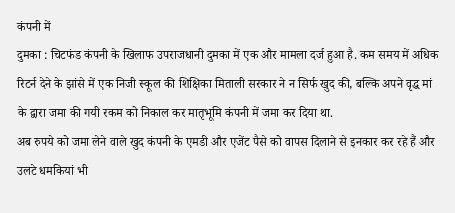कंपनी में
दुमका : चिटफंड कंपनी के खिलाफ उपराजधानी दुमका में एक और मामला दर्ज हुआ है. कम समय में अधिक रिटर्न देने के झांसे में एक निजी स्कूल की शिक्षिका मिताली सरकार ने न सिर्फ खुद की, बल्कि अपने वृद्ध मां के द्वारा जमा की गयी रकम को निकाल कर मातृभूमि कंपनी में जमा कर दिया था.
अब रुपये को जमा लेने वाले खुद कंपनी के एमडी और एजेंट पैसे को वापस दिलाने से इनकार कर रहे हैं और उलटे धमकियां भी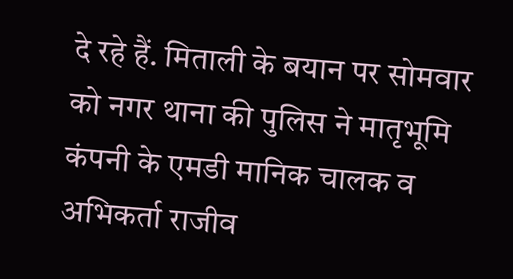दे रहे हैं. मिताली के बयान पर सोमवार को नगर थाना की पुलिस ने मातृभूमि कंपनी के एमडी मानिक चालक व अभिकर्ता राजीव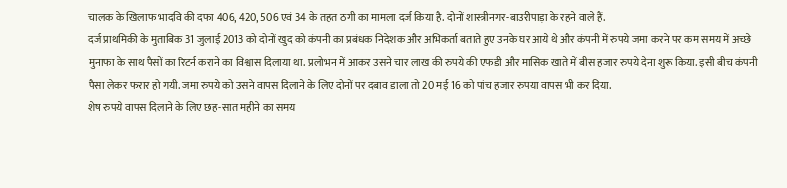चालक के खिलाफ भादवि की दफा 406, 420, 506 एवं 34 के तहत ठगी का मामला दर्ज किया है. दोनों शास्त्रीनगर-बाउरीपाड़ा के रहने वाले हैं.
दर्ज प्राथमिकी के मुताबिक 31 जुलाई 2013 को दोनों खुद को कंपनी का प्रबंधक निदेशक और अभिकर्ता बताते हुए उनके घर आये थे और कंपनी में रुपये जमा करने पर कम समय में अच्छे मुनाफा के साथ पैसों का रिटर्न कराने का विश्वास दिलाया था. प्रलोभन में आकर उसने चार लाख की रुपये की एफडी और मासिक खाते में बीस हजार रुपये देना शुरू किया. इसी बीच कंपनी पैसा लेकर फरार हो गयी. जमा रुपये को उसने वापस दिलाने के लिए दोनों पर दबाव डाला तो 20 मई 16 को पांच हजार रुपया वापस भी कर दिया.
शेष रुपये वापस दिलाने के लिए छह-सात महीने का समय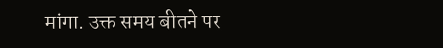मांगा. उक्त समय बीतने पर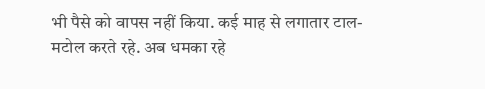भी पैसे को वापस नहीं किया. कई माह से लगातार टाल-मटोल करते रहे. अब धमका रहे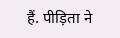हैं. पीड़िता ने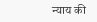न्याय की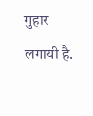गुहार लगायी है.